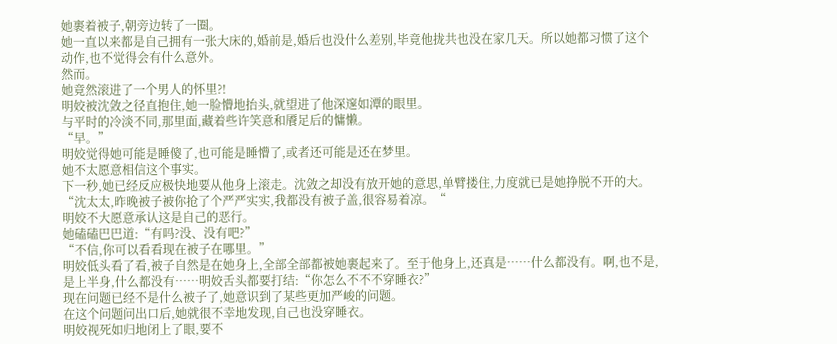她裹着被子,朝旁边转了一圈。
她一直以来都是自己拥有一张大床的,婚前是,婚后也没什么差别,毕竟他拢共也没在家几天。所以她都习惯了这个动作,也不觉得会有什么意外。
然而。
她竟然滚进了一个男人的怀里?!
明姣被沈敛之径直抱住,她一脸懵地抬头,就望进了他深邃如潭的眼里。
与平时的冷淡不同,那里面,藏着些许笑意和餍足后的慵懒。
“早。”
明姣觉得她可能是睡傻了,也可能是睡懵了,或者还可能是还在梦里。
她不太愿意相信这个事实。
下一秒,她已经反应极快地要从他身上滚走。沈敛之却没有放开她的意思,单臂搂住,力度就已是她挣脱不开的大。
“沈太太,昨晚被子被你抢了个严严实实,我都没有被子盖,很容易着凉。“
明姣不大愿意承认这是自己的恶行。
她磕磕巴巴道:“有吗?没、没有吧?”
“不信,你可以看看现在被子在哪里。”
明姣低头看了看,被子自然是在她身上,全部全部都被她裹起来了。至于他身上,还真是……什么都没有。啊,也不是,是上半身,什么都没有……明姣舌头都要打结:“你怎么不不不穿睡衣?”
现在问题已经不是什么被子了,她意识到了某些更加严峻的问题。
在这个问题问出口后,她就很不幸地发现,自己也没穿睡衣。
明姣视死如归地闭上了眼,要不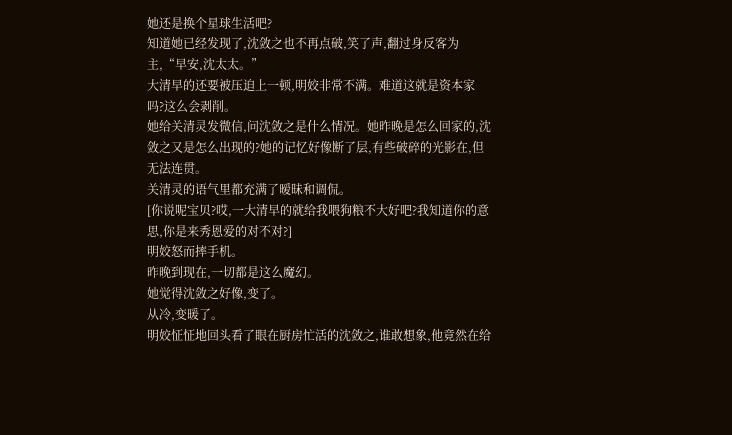她还是换个星球生活吧?
知道她已经发现了,沈敛之也不再点破,笑了声,翻过身反客为主,“早安,沈太太。”
大清早的还要被压迫上一顿,明姣非常不满。难道这就是资本家吗?这么会剥削。
她给关清灵发微信,问沈敛之是什么情况。她昨晚是怎么回家的,沈敛之又是怎么出现的?她的记忆好像断了层,有些破碎的光影在,但无法连贯。
关清灵的语气里都充满了暧昧和调侃。
[你说呢宝贝?哎,一大清早的就给我喂狗粮不大好吧?我知道你的意思,你是来秀恩爱的对不对?]
明姣怒而摔手机。
昨晚到现在,一切都是这么魔幻。
她觉得沈敛之好像,变了。
从冷,变暖了。
明姣怔怔地回头看了眼在厨房忙活的沈敛之,谁敢想象,他竟然在给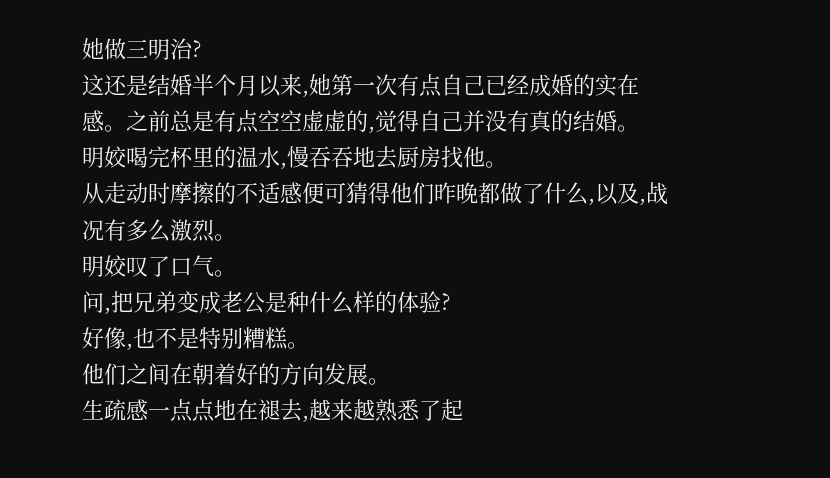她做三明治?
这还是结婚半个月以来,她第一次有点自己已经成婚的实在感。之前总是有点空空虚虚的,觉得自己并没有真的结婚。
明姣喝完杯里的温水,慢吞吞地去厨房找他。
从走动时摩擦的不适感便可猜得他们昨晚都做了什么,以及,战况有多么激烈。
明姣叹了口气。
问,把兄弟变成老公是种什么样的体验?
好像,也不是特别糟糕。
他们之间在朝着好的方向发展。
生疏感一点点地在褪去,越来越熟悉了起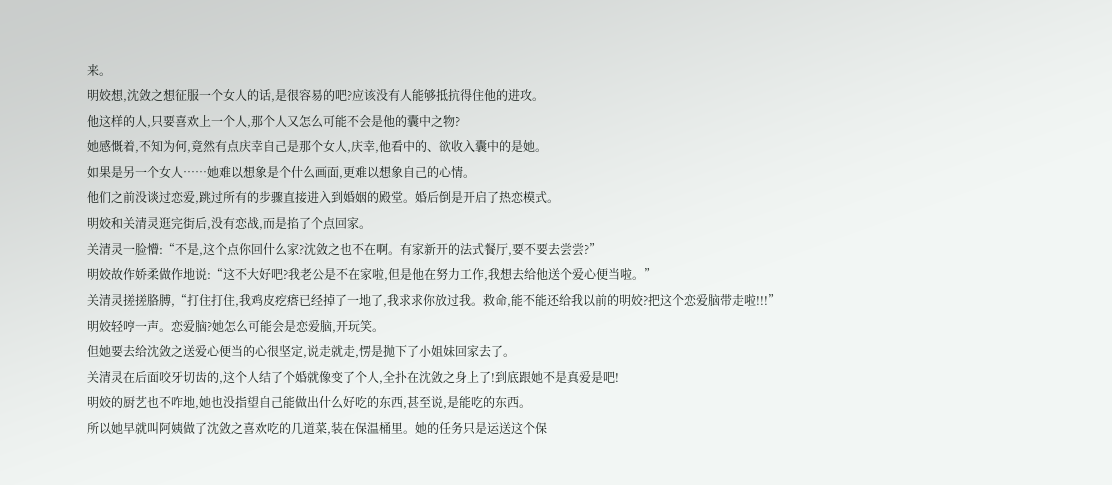来。
明姣想,沈敛之想征服一个女人的话,是很容易的吧?应该没有人能够抵抗得住他的进攻。
他这样的人,只要喜欢上一个人,那个人又怎么可能不会是他的囊中之物?
她感慨着,不知为何,竟然有点庆幸自己是那个女人,庆幸,他看中的、欲收入囊中的是她。
如果是另一个女人……她难以想象是个什么画面,更难以想象自己的心情。
他们之前没谈过恋爱,跳过所有的步骤直接进入到婚姻的殿堂。婚后倒是开启了热恋模式。
明姣和关清灵逛完街后,没有恋战,而是掐了个点回家。
关清灵一脸懵:“不是,这个点你回什么家?沈敛之也不在啊。有家新开的法式餐厅,要不要去尝尝?”
明姣故作娇柔做作地说:“这不大好吧?我老公是不在家啦,但是他在努力工作,我想去给他送个爱心便当啦。”
关清灵搓搓胳膊,“打住打住,我鸡皮疙瘩已经掉了一地了,我求求你放过我。救命,能不能还给我以前的明姣?把这个恋爱脑带走啦!!!”
明姣轻哼一声。恋爱脑?她怎么可能会是恋爱脑,开玩笑。
但她要去给沈敛之送爱心便当的心很坚定,说走就走,愣是抛下了小姐妹回家去了。
关清灵在后面咬牙切齿的,这个人结了个婚就像变了个人,全扑在沈敛之身上了!到底跟她不是真爱是吧!
明姣的厨艺也不咋地,她也没指望自己能做出什么好吃的东西,甚至说,是能吃的东西。
所以她早就叫阿姨做了沈敛之喜欢吃的几道菜,装在保温桶里。她的任务只是运送这个保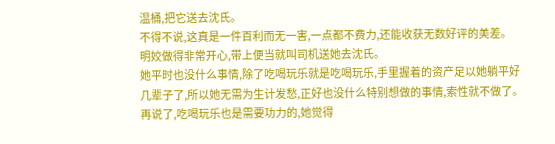温桶,把它送去沈氏。
不得不说,这真是一件百利而无一害,一点都不费力,还能收获无数好评的美差。
明姣做得非常开心,带上便当就叫司机送她去沈氏。
她平时也没什么事情,除了吃喝玩乐就是吃喝玩乐,手里握着的资产足以她躺平好几辈子了,所以她无需为生计发愁,正好也没什么特别想做的事情,索性就不做了。再说了,吃喝玩乐也是需要功力的,她觉得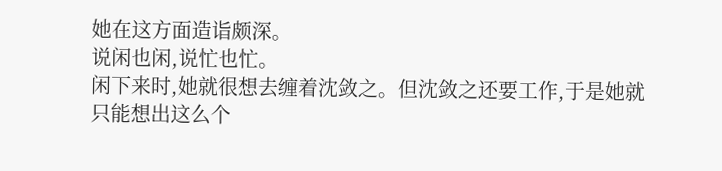她在这方面造诣颇深。
说闲也闲,说忙也忙。
闲下来时,她就很想去缠着沈敛之。但沈敛之还要工作,于是她就只能想出这么个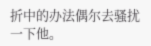折中的办法偶尔去骚扰一下他。